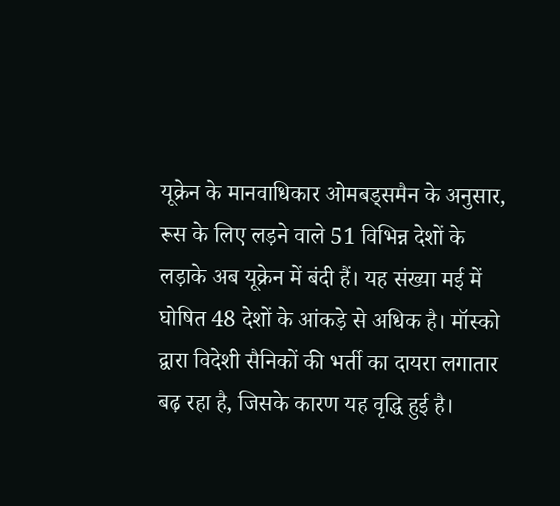यूक्रेन के मानवाधिकार ओमबड्समैन के अनुसार, रूस के लिए लड़ने वाले 51 विभिन्न देशों के लड़ाके अब यूक्रेन में बंदी हैं। यह संख्या मई में घोषित 48 देशों के आंकड़े से अधिक है। मॉस्को द्वारा विदेशी सैनिकों की भर्ती का दायरा लगातार बढ़ रहा है, जिसके कारण यह वृद्धि हुई है।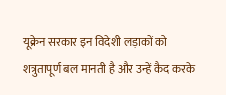यूक्रेन सरकार इन विदेशी लड़ाकों को शत्रुतापूर्ण बल मानती है और उन्हें कैद करके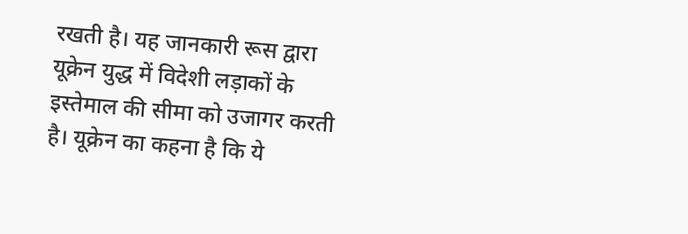रखती है। यह जानकारी रूस द्वारा यूक्रेन युद्ध में विदेशी लड़ाकों के इस्तेमाल की सीमा को उजागर करती है। यूक्रेन का कहना है कि ये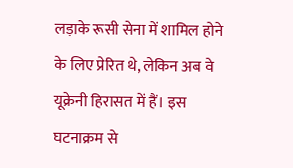लड़ाके रूसी सेना में शामिल होने के लिए प्रेरित थे, लेकिन अब वे यूक्रेनी हिरासत में हैं। इस घटनाक्रम से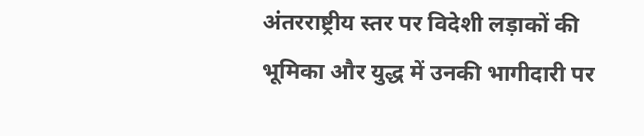अंतरराष्ट्रीय स्तर पर विदेशी लड़ाकों की भूमिका और युद्ध में उनकी भागीदारी पर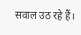सवाल उठ रहे हैं।